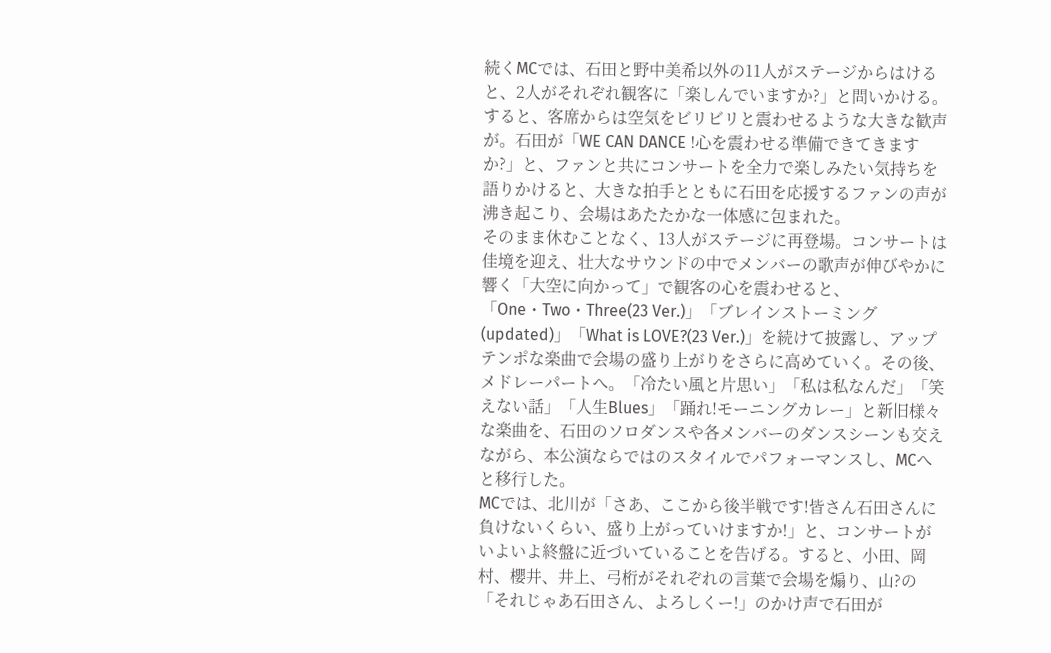続くMCでは、石田と野中美希以外の11人がステージからはけると、2人がそれぞれ観客に「楽しんでいますか?」と問いかける。すると、客席からは空気をビリビリと震わせるような大きな歓声が。石田が「WE CAN DANCE !心を震わせる準備できてきますか?」と、ファンと共にコンサートを全力で楽しみたい気持ちを語りかけると、大きな拍手とともに石田を応援するファンの声が沸き起こり、会場はあたたかな一体感に包まれた。
そのまま休むことなく、13人がステージに再登場。コンサートは佳境を迎え、壮大なサウンドの中でメンバーの歌声が伸びやかに響く「大空に向かって」で観客の心を震わせると、「One・Two・Three(23 Ver.)」「ブレインストーミング(updated)」「What is LOVE?(23 Ver.)」を続けて披露し、アップテンポな楽曲で会場の盛り上がりをさらに高めていく。その後、メドレーパートへ。「冷たい風と片思い」「私は私なんだ」「笑えない話」「人生Blues」「踊れ!モーニングカレー」と新旧様々な楽曲を、石田のソロダンスや各メンバーのダンスシーンも交えながら、本公演ならではのスタイルでパフォーマンスし、MCへと移行した。
MCでは、北川が「さあ、ここから後半戦です!皆さん石田さんに負けないくらい、盛り上がっていけますか!」と、コンサートがいよいよ終盤に近づいていることを告げる。すると、小田、岡村、櫻井、井上、弓桁がそれぞれの言葉で会場を煽り、山?の「それじゃあ石田さん、よろしくー!」のかけ声で石田が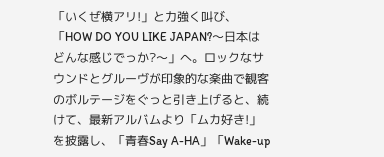「いくぜ横アリ!」と力強く叫び、「HOW DO YOU LIKE JAPAN?〜日本はどんな感じでっか?〜」へ。ロックなサウンドとグルーヴが印象的な楽曲で観客のボルテージをぐっと引き上げると、続けて、最新アルバムより「ムカ好き!」を披露し、「青春Say A-HA」「Wake-up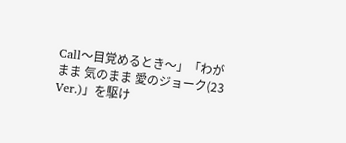Call〜目覚めるとき〜」「わがまま 気のまま 愛のジョーク(23 Ver.)」を駆け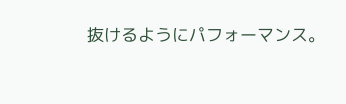抜けるようにパフォーマンス。